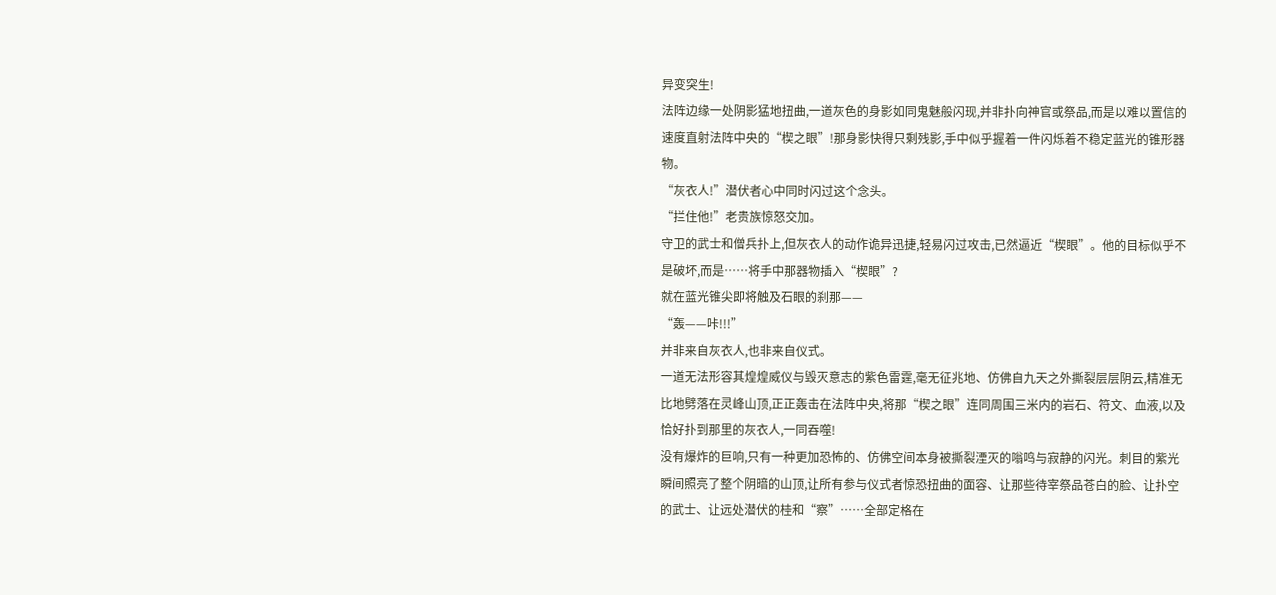异变突生!
法阵边缘一处阴影猛地扭曲,一道灰色的身影如同鬼魅般闪现,并非扑向神官或祭品,而是以难以置信的速度直射法阵中央的“楔之眼”!那身影快得只剩残影,手中似乎握着一件闪烁着不稳定蓝光的锥形器物。
“灰衣人!”潜伏者心中同时闪过这个念头。
“拦住他!”老贵族惊怒交加。
守卫的武士和僧兵扑上,但灰衣人的动作诡异迅捷,轻易闪过攻击,已然逼近“楔眼”。他的目标似乎不是破坏,而是……将手中那器物插入“楔眼”?
就在蓝光锥尖即将触及石眼的刹那——
“轰——咔!!!”
并非来自灰衣人,也非来自仪式。
一道无法形容其煌煌威仪与毁灭意志的紫色雷霆,毫无征兆地、仿佛自九天之外撕裂层层阴云,精准无比地劈落在灵峰山顶,正正轰击在法阵中央,将那“楔之眼”连同周围三米内的岩石、符文、血液,以及恰好扑到那里的灰衣人,一同吞噬!
没有爆炸的巨响,只有一种更加恐怖的、仿佛空间本身被撕裂湮灭的嗡鸣与寂静的闪光。刺目的紫光瞬间照亮了整个阴暗的山顶,让所有参与仪式者惊恐扭曲的面容、让那些待宰祭品苍白的脸、让扑空的武士、让远处潜伏的桂和“察”……全部定格在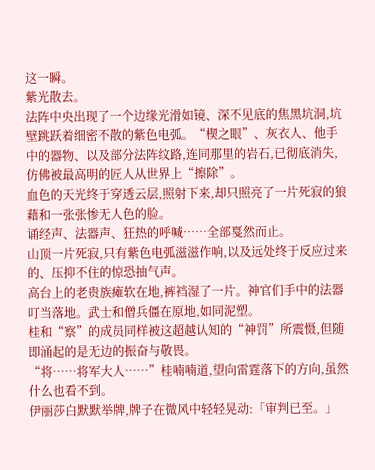这一瞬。
紫光散去。
法阵中央出现了一个边缘光滑如镜、深不见底的焦黑坑洞,坑壁跳跃着细密不散的紫色电弧。“楔之眼”、灰衣人、他手中的器物、以及部分法阵纹路,连同那里的岩石,已彻底消失,仿佛被最高明的匠人从世界上“擦除”。
血色的天光终于穿透云层,照射下来,却只照亮了一片死寂的狼藉和一张张惨无人色的脸。
诵经声、法器声、狂热的呼喊……全部戛然而止。
山顶一片死寂,只有紫色电弧滋滋作响,以及远处终于反应过来的、压抑不住的惊恐抽气声。
高台上的老贵族瘫软在地,裤裆湿了一片。神官们手中的法器叮当落地。武士和僧兵僵在原地,如同泥塑。
桂和“察”的成员同样被这超越认知的“神罚”所震慑,但随即涌起的是无边的振奋与敬畏。
“将……将军大人……”桂喃喃道,望向雷霆落下的方向,虽然什么也看不到。
伊丽莎白默默举牌,牌子在微风中轻轻晃动:「审判已至。」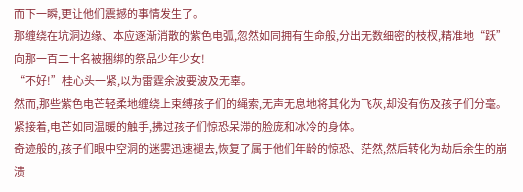而下一瞬,更让他们震撼的事情发生了。
那缠绕在坑洞边缘、本应逐渐消散的紫色电弧,忽然如同拥有生命般,分出无数细密的枝杈,精准地“跃”向那一百二十名被捆绑的祭品少年少女!
“不好!”桂心头一紧,以为雷霆余波要波及无辜。
然而,那些紫色电芒轻柔地缠绕上束缚孩子们的绳索,无声无息地将其化为飞灰,却没有伤及孩子们分毫。紧接着,电芒如同温暖的触手,拂过孩子们惊恐呆滞的脸庞和冰冷的身体。
奇迹般的,孩子们眼中空洞的迷雾迅速褪去,恢复了属于他们年龄的惊恐、茫然,然后转化为劫后余生的崩溃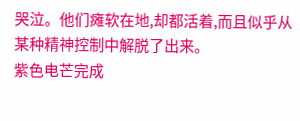哭泣。他们瘫软在地,却都活着,而且似乎从某种精神控制中解脱了出来。
紫色电芒完成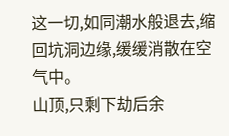这一切,如同潮水般退去,缩回坑洞边缘,缓缓消散在空气中。
山顶,只剩下劫后余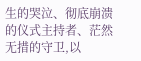生的哭泣、彻底崩溃的仪式主持者、茫然无措的守卫,以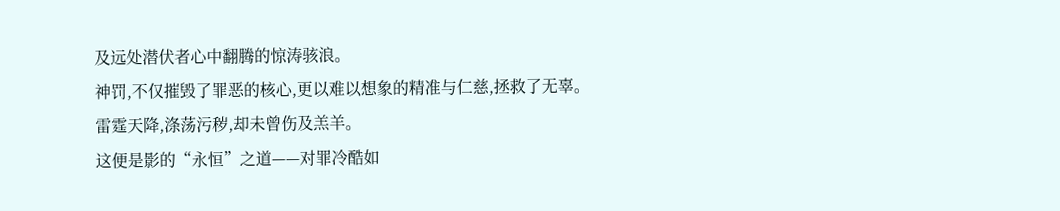及远处潜伏者心中翻腾的惊涛骇浪。
神罚,不仅摧毁了罪恶的核心,更以难以想象的精准与仁慈,拯救了无辜。
雷霆天降,涤荡污秽,却未曾伤及羔羊。
这便是影的“永恒”之道——对罪冷酷如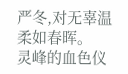严冬,对无辜温柔如春晖。
灵峰的血色仪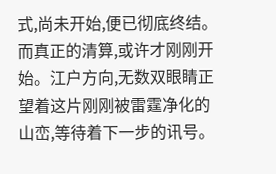式,尚未开始,便已彻底终结。而真正的清算,或许才刚刚开始。江户方向,无数双眼睛正望着这片刚刚被雷霆净化的山峦,等待着下一步的讯号。